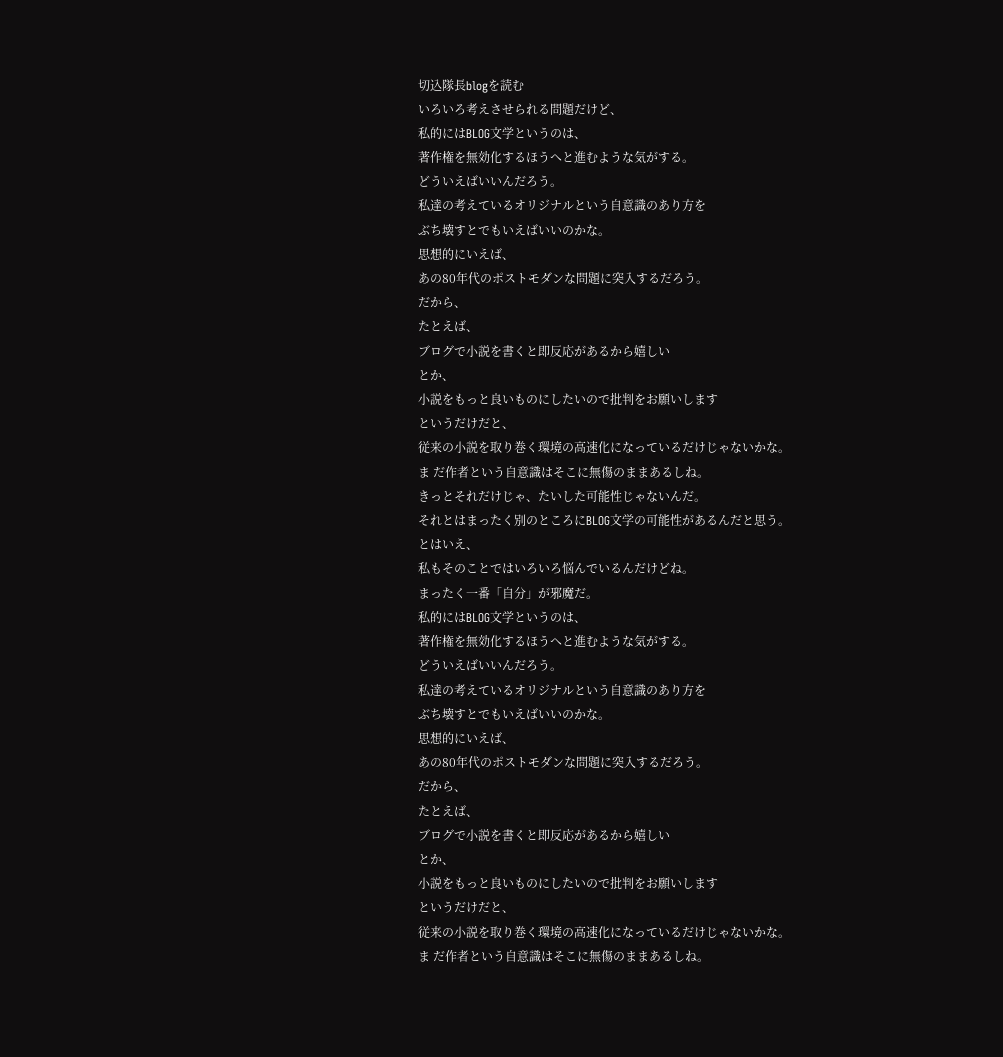切込隊長blogを読む
いろいろ考えさせられる問題だけど、
私的にはBLOG文学というのは、
著作権を無効化するほうへと進むような気がする。
どういえばいいんだろう。
私達の考えているオリジナルという自意識のあり方を
ぶち壊すとでもいえばいいのかな。
思想的にいえば、
あの80年代のポストモダンな問題に突入するだろう。
だから、
たとえば、
ブログで小説を書くと即反応があるから嬉しい
とか、
小説をもっと良いものにしたいので批判をお願いします
というだけだと、
従来の小説を取り巻く環境の高速化になっているだけじゃないかな。
ま だ作者という自意識はそこに無傷のままあるしね。
きっとそれだけじゃ、たいした可能性じゃないんだ。
それとはまったく別のところにBLOG文学の可能性があるんだと思う。
とはいえ、
私もそのことではいろいろ悩んでいるんだけどね。
まったく一番「自分」が邪魔だ。
私的にはBLOG文学というのは、
著作権を無効化するほうへと進むような気がする。
どういえばいいんだろう。
私達の考えているオリジナルという自意識のあり方を
ぶち壊すとでもいえばいいのかな。
思想的にいえば、
あの80年代のポストモダンな問題に突入するだろう。
だから、
たとえば、
ブログで小説を書くと即反応があるから嬉しい
とか、
小説をもっと良いものにしたいので批判をお願いします
というだけだと、
従来の小説を取り巻く環境の高速化になっているだけじゃないかな。
ま だ作者という自意識はそこに無傷のままあるしね。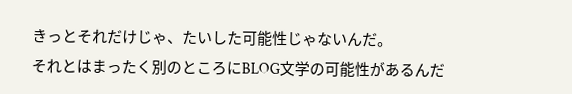きっとそれだけじゃ、たいした可能性じゃないんだ。
それとはまったく別のところにBLOG文学の可能性があるんだ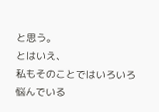と思う。
とはいえ、
私もそのことではいろいろ悩んでいる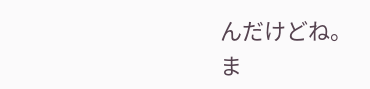んだけどね。
ま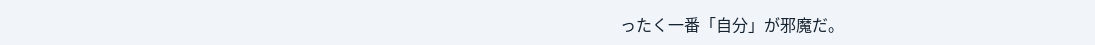ったく一番「自分」が邪魔だ。